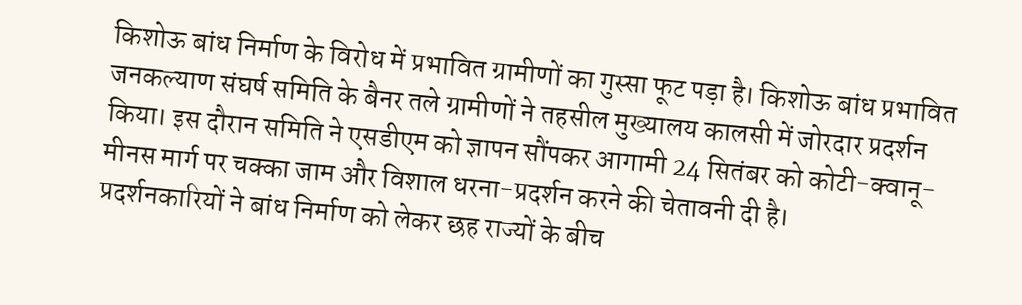किशोऊ बांध निर्माण के विरोध में प्रभावित ग्रामीणों का गुस्सा फूट पड़ा है। किशोऊ बांध प्रभावित जनकल्याण संघर्ष समिति के बैनर तले ग्रामीणों ने तहसील मुख्यालय कालसी में जोरदार प्रदर्शन किया। इस दौरान समिति ने एसडीएम को ज्ञापन सौंपकर आगामी 24 सितंबर को कोटी-क्वानू-मीनस मार्ग पर चक्का जाम और विशाल धरना-प्रदर्शन करने की चेतावनी दी है।
प्रदर्शनकारियों ने बांध निर्माण को लेकर छह राज्यों के बीच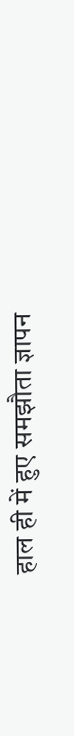हाल ही में हुए समझौता ज्ञापन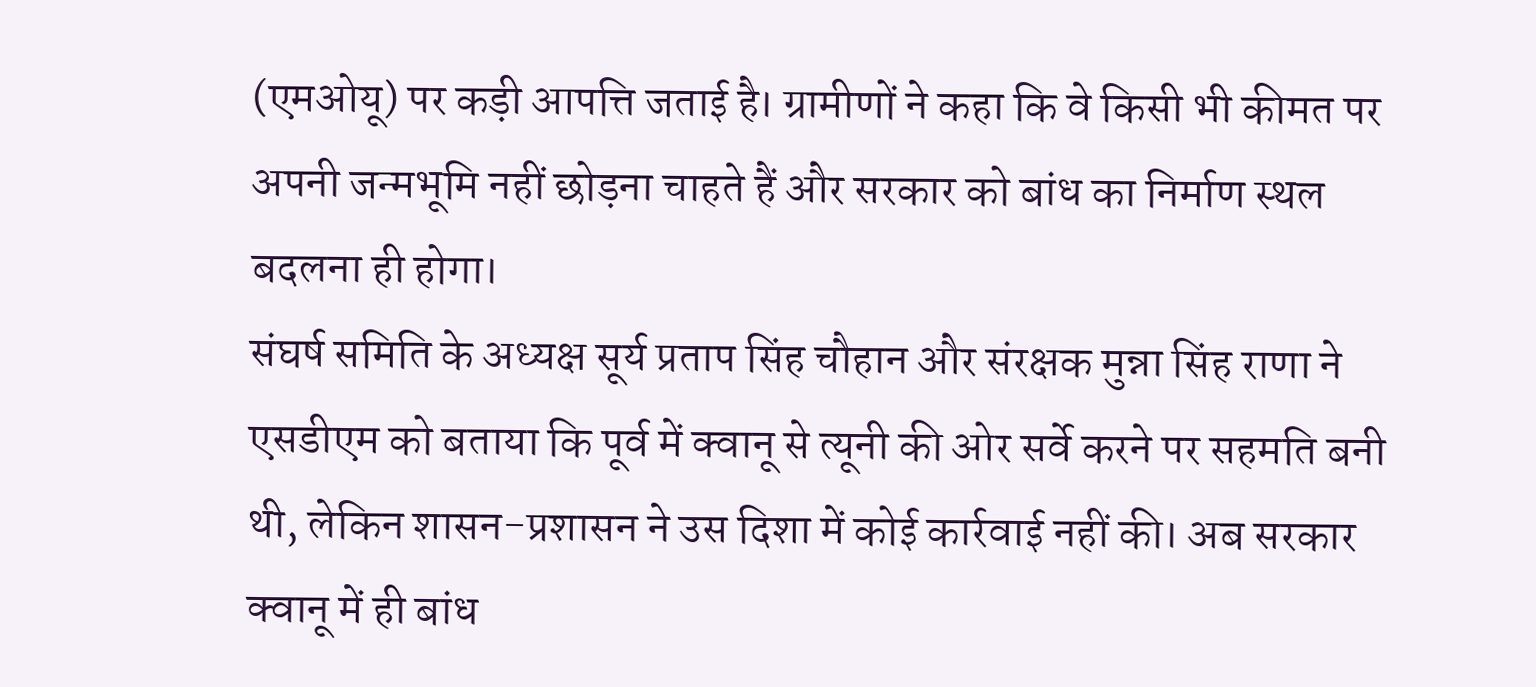(एमओयू) पर कड़ी आपत्ति जताई है। ग्रामीणों ने कहा कि वे किसी भी कीमत पर अपनी जन्मभूमि नहीं छोड़ना चाहते हैं और सरकार को बांध का निर्माण स्थल बदलना ही होगा।
संघर्ष समिति के अध्यक्ष सूर्य प्रताप सिंह चौहान और संरक्षक मुन्ना सिंह राणा ने एसडीएम को बताया कि पूर्व में क्वानू से त्यूनी की ओर सर्वे करने पर सहमति बनी थी, लेकिन शासन-प्रशासन ने उस दिशा में कोई कार्रवाई नहीं की। अब सरकार क्वानू में ही बांध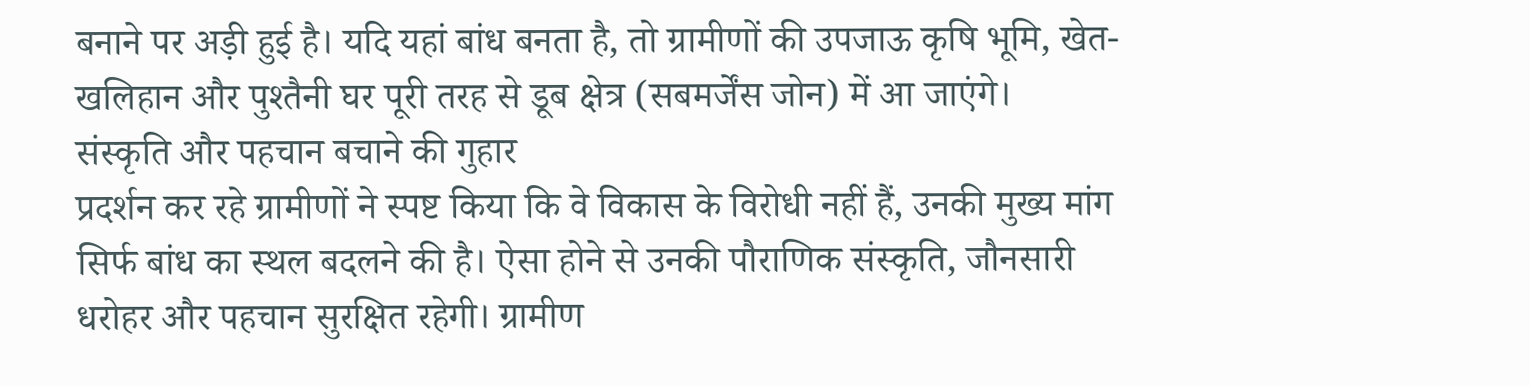बनाने पर अड़ी हुई है। यदि यहां बांध बनता है, तो ग्रामीणों की उपजाऊ कृषि भूमि, खेत-खलिहान और पुश्तैनी घर पूरी तरह से डूब क्षेत्र (सबमर्जेंस जोन) में आ जाएंगे।
संस्कृति और पहचान बचाने की गुहार
प्रदर्शन कर रहे ग्रामीणों ने स्पष्ट किया कि वे विकास के विरोधी नहीं हैं, उनकी मुख्य मांग सिर्फ बांध का स्थल बदलने की है। ऐसा होने से उनकी पौराणिक संस्कृति, जौनसारी धरोहर और पहचान सुरक्षित रहेगी। ग्रामीण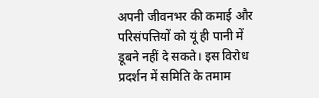अपनी जीवनभर की कमाई और परिसंपत्तियों को यूं ही पानी में डूबने नहीं दे सकते। इस विरोध प्रदर्शन में समिति के तमाम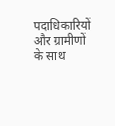पदाधिकारियों और ग्रामीणों के साथ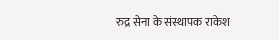रुद्र सेना के संस्थापक राकेश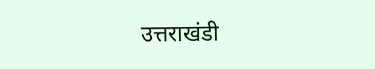उत्तराखंडी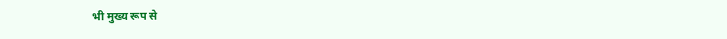भी मुख्य रूप से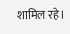शामिल रहे।